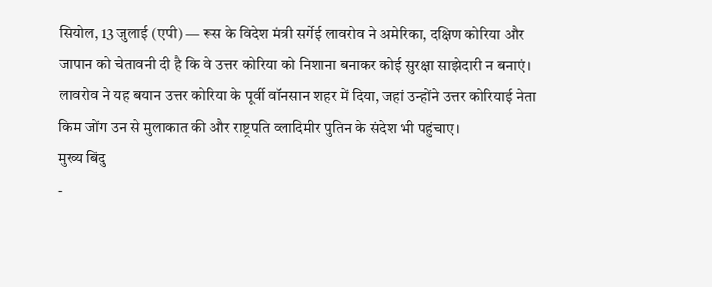सियोल, 13 जुलाई (एपी) — रूस के विदेश मंत्री सर्गेई लावरोव ने अमेरिका, दक्षिण कोरिया और जापान को चेतावनी दी है कि वे उत्तर कोरिया को निशाना बनाकर कोई सुरक्षा साझेदारी न बनाएं। लावरोव ने यह बयान उत्तर कोरिया के पूर्वी वॉनसान शहर में दिया, जहां उन्होंने उत्तर कोरियाई नेता किम जोंग उन से मुलाकात की और राष्ट्रपति व्लादिमीर पुतिन के संदेश भी पहुंचाए।
मुख्य बिंदु
-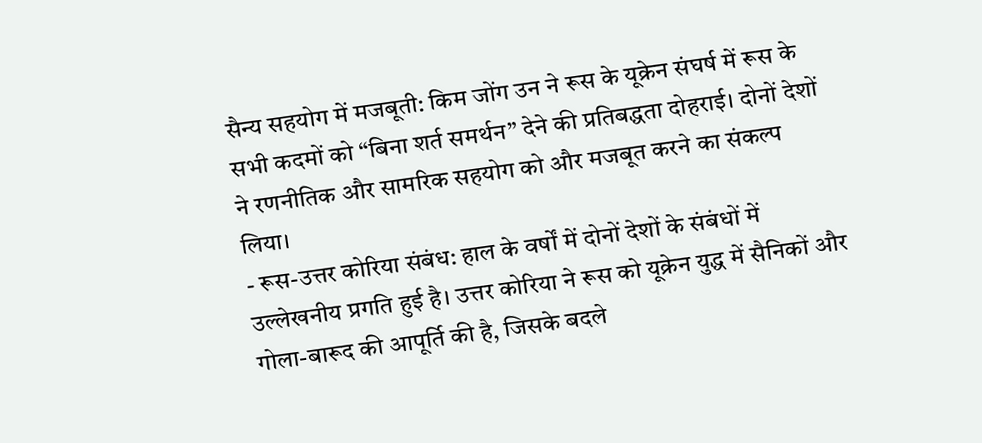सैन्य सहयोग में मजबूती: किम जोंग उन ने रूस के यूक्रेन संघर्ष में रूस के सभी कदमों को “बिना शर्त समर्थन” देने की प्रतिबद्धता दोहराई। दोनों देशों ने रणनीतिक और सामरिक सहयोग को और मजबूत करने का संकल्प लिया।
- रूस-उत्तर कोरिया संबंध: हाल के वर्षों में दोनों देशों के संबंधों में उल्लेखनीय प्रगति हुई है। उत्तर कोरिया ने रूस को यूक्रेन युद्ध में सैनिकों और गोला-बारूद की आपूर्ति की है, जिसके बदले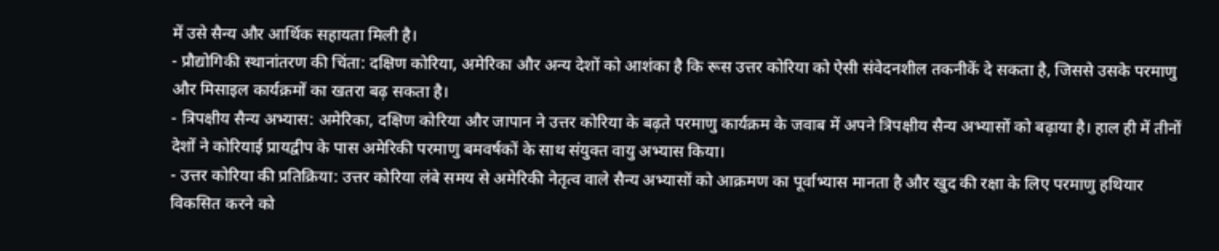में उसे सैन्य और आर्थिक सहायता मिली है।
- प्रौद्योगिकी स्थानांतरण की चिंता: दक्षिण कोरिया, अमेरिका और अन्य देशों को आशंका है कि रूस उत्तर कोरिया को ऐसी संवेदनशील तकनीकें दे सकता है, जिससे उसके परमाणु और मिसाइल कार्यक्रमों का खतरा बढ़ सकता है।
- त्रिपक्षीय सैन्य अभ्यास: अमेरिका, दक्षिण कोरिया और जापान ने उत्तर कोरिया के बढ़ते परमाणु कार्यक्रम के जवाब में अपने त्रिपक्षीय सैन्य अभ्यासों को बढ़ाया है। हाल ही में तीनों देशों ने कोरियाई प्रायद्वीप के पास अमेरिकी परमाणु बमवर्षकों के साथ संयुक्त वायु अभ्यास किया।
- उत्तर कोरिया की प्रतिक्रिया: उत्तर कोरिया लंबे समय से अमेरिकी नेतृत्व वाले सैन्य अभ्यासों को आक्रमण का पूर्वाभ्यास मानता है और खुद की रक्षा के लिए परमाणु हथियार विकसित करने को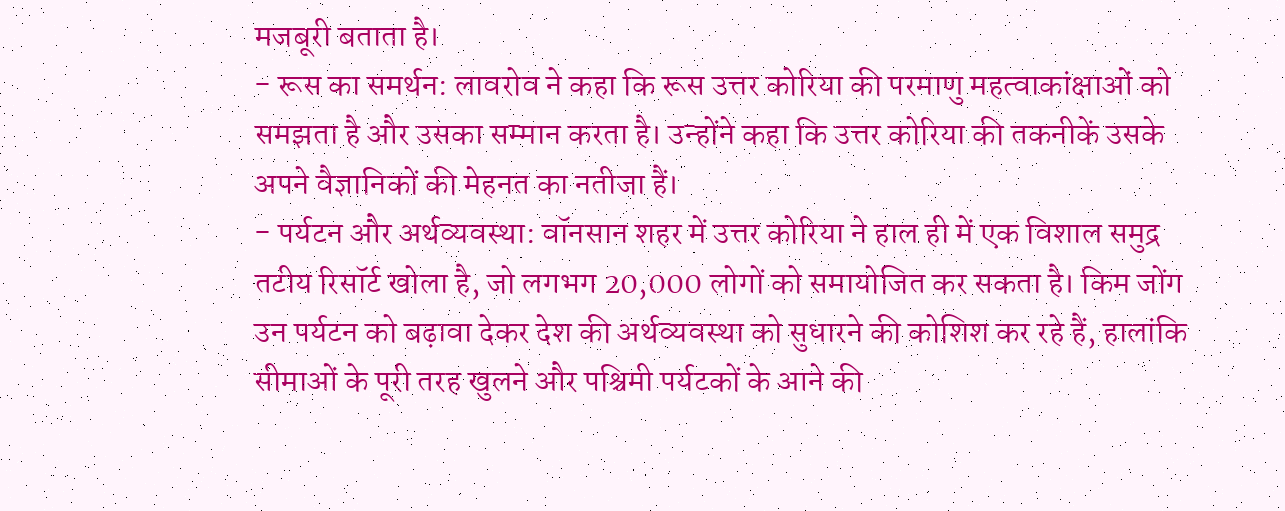मजबूरी बताता है।
- रूस का समर्थन: लावरोव ने कहा कि रूस उत्तर कोरिया की परमाणु महत्वाकांक्षाओं को समझता है और उसका सम्मान करता है। उन्होंने कहा कि उत्तर कोरिया की तकनीकें उसके अपने वैज्ञानिकों की मेहनत का नतीजा हैं।
- पर्यटन और अर्थव्यवस्था: वॉनसान शहर में उत्तर कोरिया ने हाल ही में एक विशाल समुद्र तटीय रिसॉर्ट खोला है, जो लगभग 20,000 लोगों को समायोजित कर सकता है। किम जोंग उन पर्यटन को बढ़ावा देकर देश की अर्थव्यवस्था को सुधारने की कोशिश कर रहे हैं, हालांकि सीमाओं के पूरी तरह खुलने और पश्चिमी पर्यटकों के आने की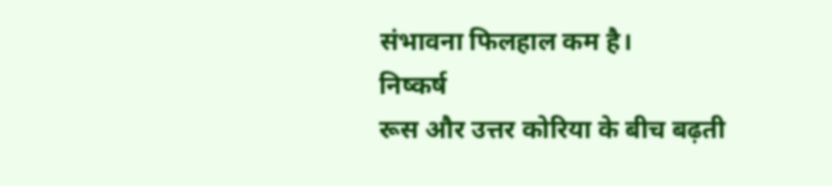संभावना फिलहाल कम है।
निष्कर्ष
रूस और उत्तर कोरिया के बीच बढ़ती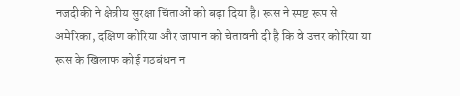नजदीकी ने क्षेत्रीय सुरक्षा चिंताओं को बढ़ा दिया है। रूस ने स्पष्ट रूप से अमेरिका, दक्षिण कोरिया और जापान को चेतावनी दी है कि वे उत्तर कोरिया या रूस के खिलाफ कोई गठबंधन न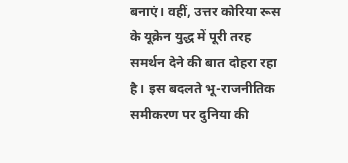बनाएं। वहीं, उत्तर कोरिया रूस के यूक्रेन युद्ध में पूरी तरह समर्थन देने की बात दोहरा रहा है। इस बदलते भू-राजनीतिक समीकरण पर दुनिया की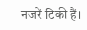नजरें टिकी हैं।